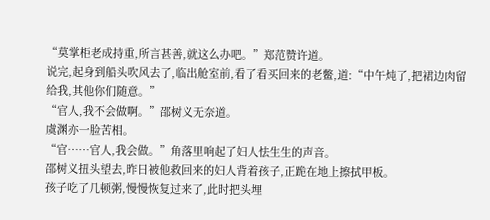“莫掌柜老成持重,所言甚善,就这么办吧。”郑范赞许道。
说完,起身到船头吹风去了,临出舱室前,看了看买回来的老鳖,道:“中午炖了,把裙边肉留给我,其他你们随意。”
“官人,我不会做啊。”邵树义无奈道。
虞渊亦一脸苦相。
“官……官人,我会做。”角落里响起了妇人怯生生的声音。
邵树义扭头望去,昨日被他救回来的妇人背着孩子,正跪在地上擦拭甲板。
孩子吃了几顿粥,慢慢恢复过来了,此时把头埋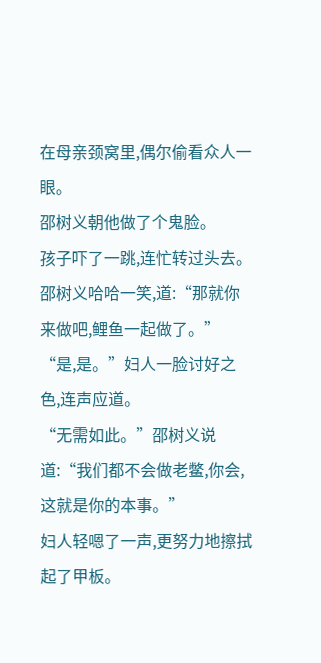在母亲颈窝里,偶尔偷看众人一眼。
邵树义朝他做了个鬼脸。
孩子吓了一跳,连忙转过头去。
邵树义哈哈一笑,道:“那就你来做吧,鲤鱼一起做了。”
“是,是。”妇人一脸讨好之色,连声应道。
“无需如此。”邵树义说道:“我们都不会做老鳖,你会,这就是你的本事。”
妇人轻嗯了一声,更努力地擦拭起了甲板。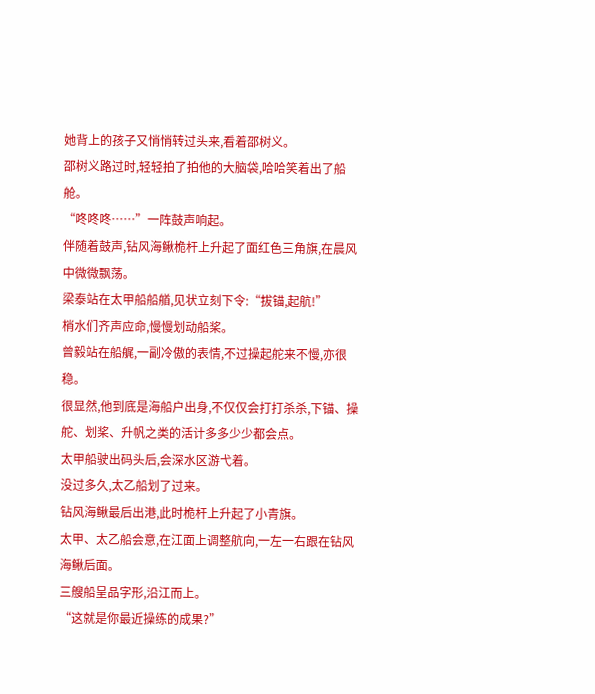她背上的孩子又悄悄转过头来,看着邵树义。
邵树义路过时,轻轻拍了拍他的大脑袋,哈哈笑着出了船舱。
“咚咚咚……”一阵鼓声响起。
伴随着鼓声,钻风海鳅桅杆上升起了面红色三角旗,在晨风中微微飘荡。
梁泰站在太甲船船艏,见状立刻下令:“拔锚,起航!”
梢水们齐声应命,慢慢划动船桨。
曾毅站在船艉,一副冷傲的表情,不过操起舵来不慢,亦很稳。
很显然,他到底是海船户出身,不仅仅会打打杀杀,下锚、操舵、划桨、升帆之类的活计多多少少都会点。
太甲船驶出码头后,会深水区游弋着。
没过多久,太乙船划了过来。
钻风海鳅最后出港,此时桅杆上升起了小青旗。
太甲、太乙船会意,在江面上调整航向,一左一右跟在钻风海鳅后面。
三艘船呈品字形,沿江而上。
“这就是你最近操练的成果?”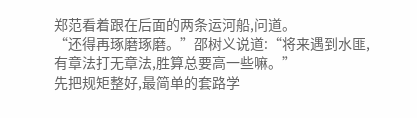郑范看着跟在后面的两条运河船,问道。
“还得再琢磨琢磨。”邵树义说道:“将来遇到水匪,有章法打无章法,胜算总要高一些嘛。”
先把规矩整好,最简单的套路学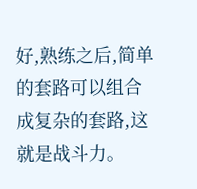好,熟练之后,简单的套路可以组合成复杂的套路,这就是战斗力。